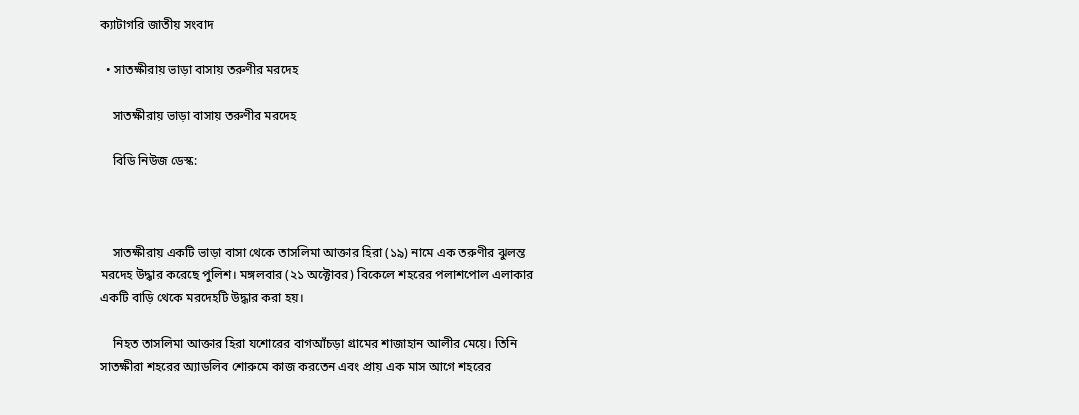ক্যাটাগরি জাতীয় সংবাদ

  • সাতক্ষীরায় ভাড়া বাসায় তরুণীর মরদেহ

    সাতক্ষীরায় ভাড়া বাসায় তরুণীর মরদেহ

    বিডি নিউজ ডেস্ক:



    সাতক্ষীরায় একটি ভাড়া বাসা থেকে তাসলিমা আক্তার হিরা (১৯) নামে এক তরুণীর ঝুলন্ত মরদেহ উদ্ধার করেছে পুলিশ। মঙ্গলবার (২১ অক্টোবর) বিকেলে শহরের পলাশপোল এলাকার একটি বাড়ি থেকে মরদেহটি উদ্ধার করা হয়।

    নিহত তাসলিমা আক্তার হিরা যশোরের বাগআঁচড়া গ্রামের শাজাহান আলীর মেয়ে। তিনি সাতক্ষীরা শহরের অ্যাডলিব শোরুমে কাজ করতেন এবং প্রায় এক মাস আগে শহরের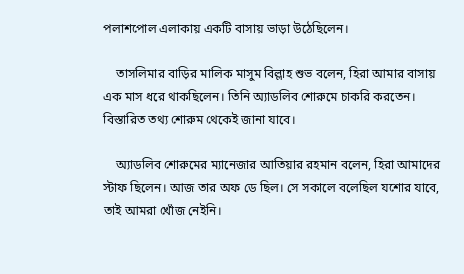পলাশপোল এলাকায় একটি বাসায় ভাড়া উঠেছিলেন।

    তাসলিমার বাড়ির মালিক মাসুম বিল্লাহ শুভ বলেন, হিরা আমার বাসায় এক মাস ধরে থাকছিলেন। তিনি অ্যাডলিব শোরুমে চাকরি করতেন। বিস্তারিত তথ্য শোরুম থেকেই জানা যাবে।

    অ্যাডলিব শোরুমের ম্যানেজার আতিয়ার রহমান বলেন, হিরা আমাদের স্টাফ ছিলেন। আজ তার অফ ডে ছিল। সে সকালে বলেছিল যশোর যাবে, তাই আমরা খোঁজ নেইনি।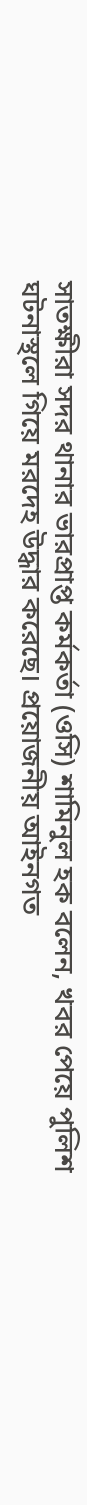সাতক্ষীরা সদর থানার ভারপ্রাপ্ত কর্মকর্তা (ওসি) শামিনুল হক বলেন, খবর পেয়ে পুলিশ ঘটনাস্থলে গিয়ে মরদেহ উদ্ধার করেছে। প্রয়োজনীয় আইনগত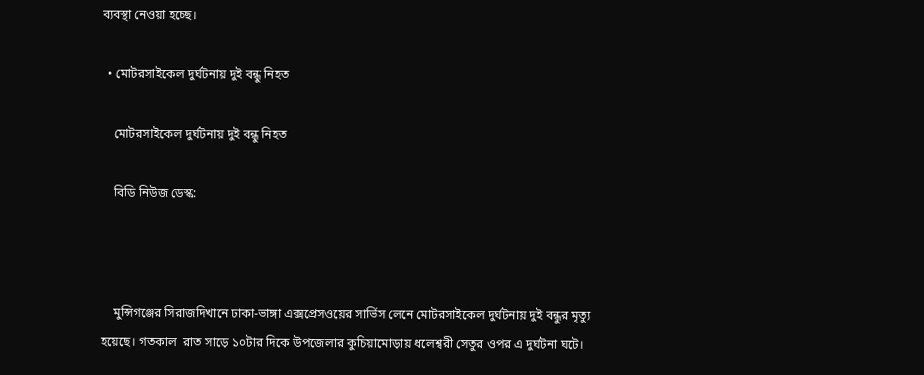ব্যবস্থা নেওয়া হচ্ছে।

  • মোটরসাইকেল দুর্ঘটনায় দুই বন্ধু নিহত

    মোটরসাইকেল দুর্ঘটনায় দুই বন্ধু নিহত

    বিডি নিউজ ডেস্ক:



    মুন্সিগঞ্জের সিরাজদিখানে ঢাকা-ভাঙ্গা এক্সপ্রেসওয়ের সার্ভিস লেনে মোটরসাইকেল দুর্ঘটনায় দুই বন্ধুর মৃত্যু হয়েছে। গতকাল  রাত সাড়ে ১০টার দিকে উপজেলার কুচিয়ামোড়ায় ধলেশ্বরী সেতুর ওপর এ দুর্ঘটনা ঘটে।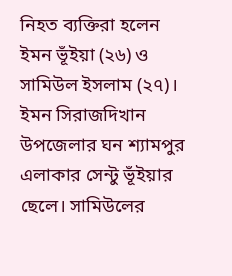নিহত ব্যক্তিরা হলেন ইমন ভূঁইয়া (২৬) ও সামিউল ইসলাম (২৭)। ইমন সিরাজদিখান উপজেলার ঘন শ্যামপুর এলাকার সেন্টু ভূঁইয়ার ছেলে। সামিউলের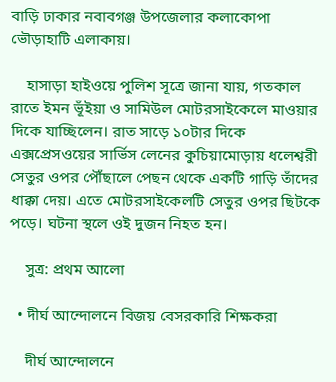বাড়ি ঢাকার নবাবগঞ্জ উপজেলার কলাকোপা ভৌড়াহাটি এলাকায়।

    হাসাড়া হাইওয়ে পুলিশ সূত্রে জানা যায়, গতকাল রাতে ইমন ভূঁইয়া ও সামিউল মোটরসাইকেলে মাওয়ার দিকে যাচ্ছিলেন। রাত সাড়ে ১০টার দিকে এক্সপ্রেসওয়ের সার্ভিস লেনের কুচিয়ামোড়ায় ধলেশ্বরী সেতুর ওপর পৌঁছালে পেছন থেকে একটি গাড়ি তাঁদের ধাক্কা দেয়। এতে মোটরসাইকেলটি সেতুর ওপর ছিটকে পড়ে। ঘটনা স্থলে ওই দুজন নিহত হন।

    সুত্র: প্রথম আলো

  • দীর্ঘ আন্দোলনে বিজয় বেসরকারি শিক্ষকরা

    দীর্ঘ আন্দোলনে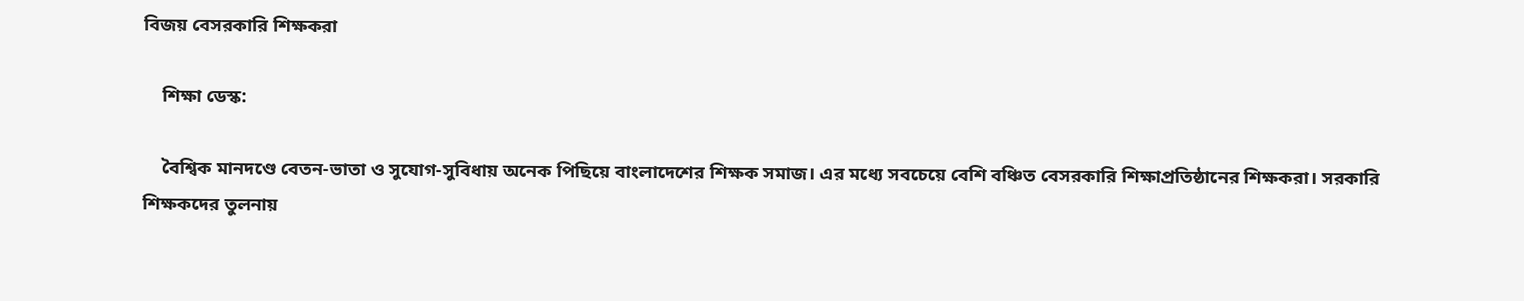বিজয় বেসরকারি শিক্ষকরা

    শিক্ষা ডেস্ক:

    বৈশ্বিক মানদণ্ডে বেতন-ভাতা ও সুযোগ-সুবিধায় অনেক পিছিয়ে বাংলাদেশের শিক্ষক সমাজ। এর মধ্যে সবচেয়ে বেশি বঞ্চিত বেসরকারি শিক্ষাপ্রতিষ্ঠানের শিক্ষকরা। সরকারি শিক্ষকদের তুলনায়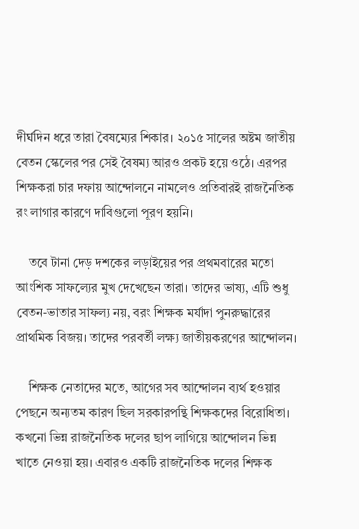দীর্ঘদিন ধরে তারা বৈষম্যের শিকার। ২০১৫ সালের অষ্টম জাতীয় বেতন স্কেলের পর সেই বৈষম্য আরও প্রকট হয়ে ওঠে। এরপর শিক্ষকরা চার দফায় আন্দোলনে নামলেও প্রতিবারই রাজনৈতিক রং লাগার কারণে দাবিগুলো পূরণ হয়নি।

    তবে টানা দেড় দশকের লড়াইয়ের পর প্রথমবারের মতো আংশিক সাফল্যের মুখ দেখেছেন তারা। তাদের ভাষ্য, এটি শুধু বেতন-ভাতার সাফল্য নয়, বরং শিক্ষক মর্যাদা পুনরুদ্ধারের প্রাথমিক বিজয়। তাদের পরবর্তী লক্ষ্য জাতীয়করণের আন্দোলন।

    শিক্ষক নেতাদের মতে, আগের সব আন্দোলন ব্যর্থ হওয়ার পেছনে অন্যতম কারণ ছিল সরকারপন্থি শিক্ষকদের বিরোধিতা। কখনো ভিন্ন রাজনৈতিক দলের ছাপ লাগিয়ে আন্দোলন ভিন্ন খাতে নেওয়া হয়। এবারও একটি রাজনৈতিক দলের শিক্ষক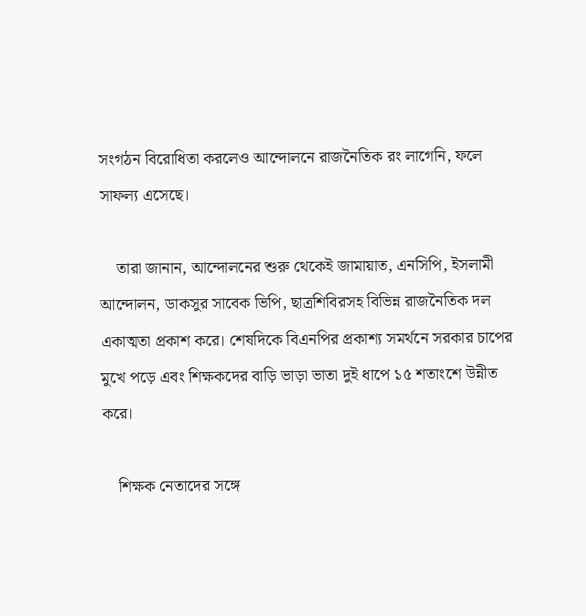সংগঠন বিরোধিতা করলেও আন্দোলনে রাজনৈতিক রং লাগেনি, ফলে সাফল্য এসেছে।

    তারা জানান, আন্দোলনের শুরু থেকেই জামায়াত, এনসিপি, ইসলামী আন্দোলন, ডাকসুর সাবেক ভিপি, ছাত্রশিবিরসহ বিভিন্ন রাজনৈতিক দল একাত্মতা প্রকাশ করে। শেষদিকে বিএনপির প্রকাশ্য সমর্থনে সরকার চাপের মুখে পড়ে এবং শিক্ষকদের বাড়ি ভাড়া ভাতা দুই ধাপে ১৫ শতাংশে উন্নীত করে।

    শিক্ষক নেতাদের সঙ্গে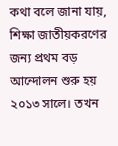কথা বলে জানা যায়, শিক্ষা জাতীয়করণের জন্য প্রথম বড় আন্দোলন শুরু হয় ২০১৩ সালে। তখন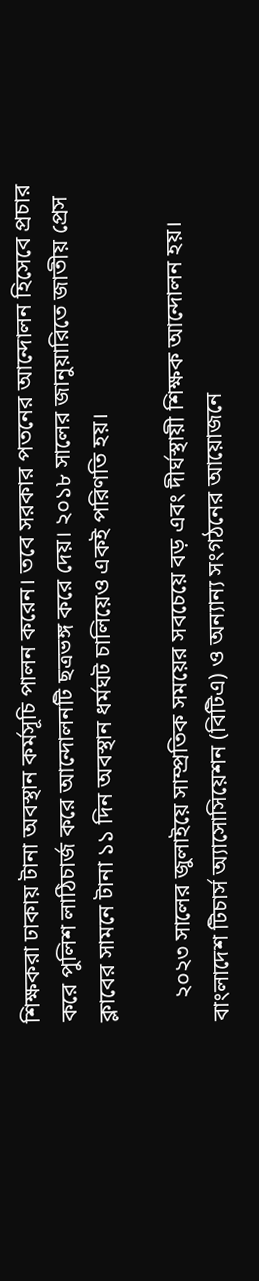শিক্ষকরা ঢাকায় টানা অবস্থান কর্মসূচি পালন করেন। তবে সরকার পতনের আন্দোলন হিসেবে প্রচার করে পুলিশ লাঠিচার্জ করে আন্দোলনটি ছত্রভঙ্গ করে দেয়। ২০১৮ সালের জানুয়ারিতে জাতীয় প্রেস ক্লাবের সামনে টানা ১১ দিন অবস্থান ধর্মঘট চালিয়েও একই পরিণতি হয়।

    ২০২৩ সালের জুলাইয়ে সাম্প্রতিক সময়ের সবচেয়ে বড় এবং দীর্ঘস্থায়ী শিক্ষক আন্দোলন হয়। বাংলাদেশ টিচার্স অ্যাসোসিয়েশন (বিটিএ) ও অন্যান্য সংগঠনের আয়োজনে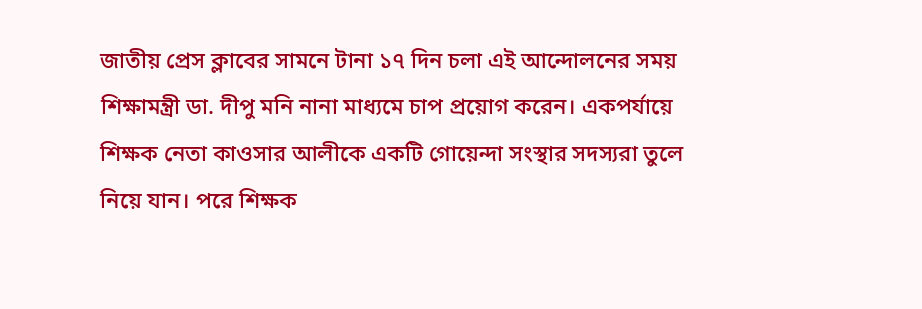জাতীয় প্রেস ক্লাবের সামনে টানা ১৭ দিন চলা এই আন্দোলনের সময় শিক্ষামন্ত্রী ডা. দীপু মনি নানা মাধ্যমে চাপ প্রয়োগ করেন। একপর্যায়ে শিক্ষক নেতা কাওসার আলীকে একটি গোয়েন্দা সংস্থার সদস্যরা তুলে নিয়ে যান। পরে শিক্ষক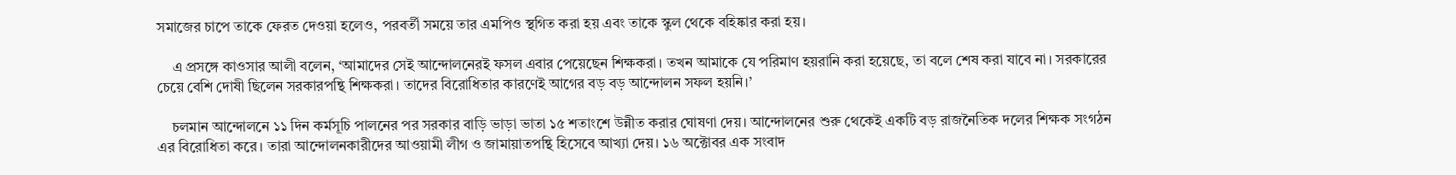সমাজের চাপে তাকে ফেরত দেওয়া হলেও, পরবর্তী সময়ে তার এমপিও স্থগিত করা হয় এবং তাকে স্কুল থেকে বহিষ্কার করা হয়।

    এ প্রসঙ্গে কাওসার আলী বলেন, ‘আমাদের সেই আন্দোলনেরই ফসল এবার পেয়েছেন শিক্ষকরা। তখন আমাকে যে পরিমাণ হয়রানি করা হয়েছে, তা বলে শেষ করা যাবে না। সরকারের চেয়ে বেশি দোষী ছিলেন সরকারপন্থি শিক্ষকরা। তাদের বিরোধিতার কারণেই আগের বড় বড় আন্দোলন সফল হয়নি।’

    চলমান আন্দোলনে ১১ দিন কর্মসূচি পালনের পর সরকার বাড়ি ভাড়া ভাতা ১৫ শতাংশে উন্নীত করার ঘোষণা দেয়। আন্দোলনের শুরু থেকেই একটি বড় রাজনৈতিক দলের শিক্ষক সংগঠন এর বিরোধিতা করে। তারা আন্দোলনকারীদের আওয়ামী লীগ ও জামায়াতপন্থি হিসেবে আখ্যা দেয়। ১৬ অক্টোবর এক সংবাদ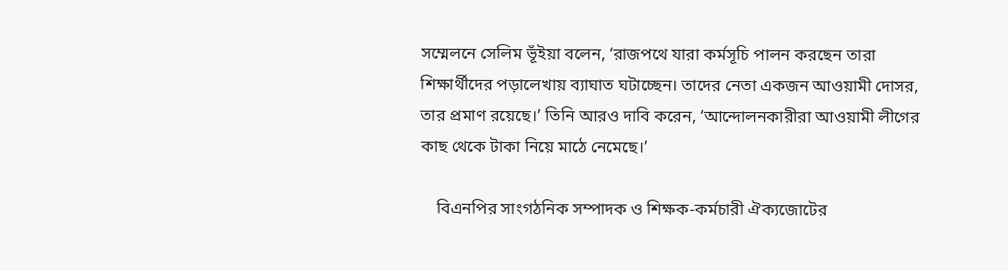সম্মেলনে সেলিম ভূঁইয়া বলেন, ‘রাজপথে যারা কর্মসূচি পালন করছেন তারা শিক্ষার্থীদের পড়ালেখায় ব্যাঘাত ঘটাচ্ছেন। তাদের নেতা একজন আওয়ামী দোসর, তার প্রমাণ রয়েছে।’ তিনি আরও দাবি করেন, ‘আন্দোলনকারীরা আওয়ামী লীগের কাছ থেকে টাকা নিয়ে মাঠে নেমেছে।’

    বিএনপির সাংগঠনিক সম্পাদক ও শিক্ষক-কর্মচারী ঐক্যজোটের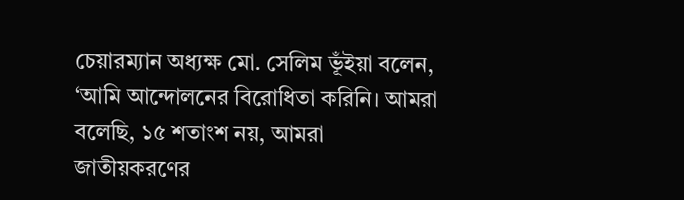চেয়ারম্যান অধ্যক্ষ মো. সেলিম ভূঁইয়া বলেন, ‘আমি আন্দোলনের বিরোধিতা করিনি। আমরা বলেছি, ১৫ শতাংশ নয়, আমরা জাতীয়করণের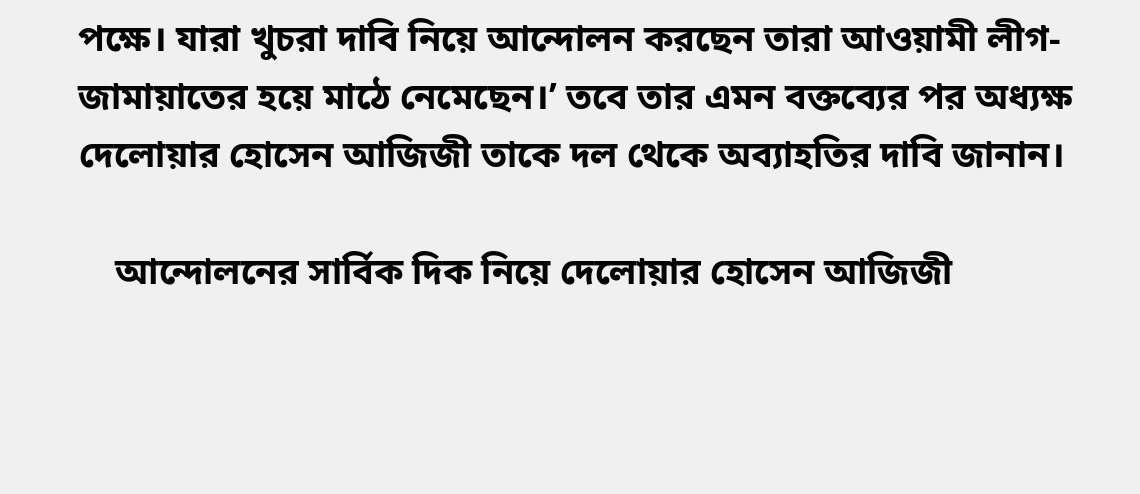পক্ষে। যারা খুচরা দাবি নিয়ে আন্দোলন করছেন তারা আওয়ামী লীগ-জামায়াতের হয়ে মাঠে নেমেছেন।’ তবে তার এমন বক্তব্যের পর অধ্যক্ষ দেলোয়ার হোসেন আজিজী তাকে দল থেকে অব্যাহতির দাবি জানান।

    আন্দোলনের সার্বিক দিক নিয়ে দেলোয়ার হোসেন আজিজী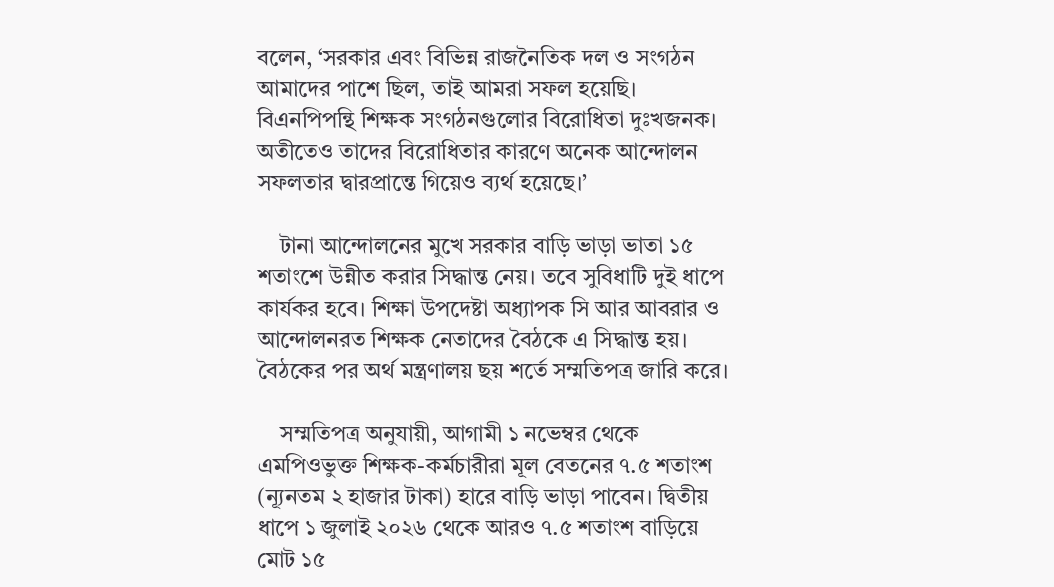বলেন, ‘সরকার এবং বিভিন্ন রাজনৈতিক দল ও সংগঠন আমাদের পাশে ছিল, তাই আমরা সফল হয়েছি। বিএনপিপন্থি শিক্ষক সংগঠনগুলোর বিরোধিতা দুঃখজনক। অতীতেও তাদের বিরোধিতার কারণে অনেক আন্দোলন সফলতার দ্বারপ্রান্তে গিয়েও ব্যর্থ হয়েছে।’

    টানা আন্দোলনের মুখে সরকার বাড়ি ভাড়া ভাতা ১৫ শতাংশে উন্নীত করার সিদ্ধান্ত নেয়। তবে সুবিধাটি দুই ধাপে কার্যকর হবে। শিক্ষা উপদেষ্টা অধ্যাপক সি আর আবরার ও আন্দোলনরত শিক্ষক নেতাদের বৈঠকে এ সিদ্ধান্ত হয়। বৈঠকের পর অর্থ মন্ত্রণালয় ছয় শর্তে সম্মতিপত্র জারি করে।

    সম্মতিপত্র অনুযায়ী, আগামী ১ নভেম্বর থেকে এমপিওভুক্ত শিক্ষক-কর্মচারীরা মূল বেতনের ৭.৫ শতাংশ (ন্যূনতম ২ হাজার টাকা) হারে বাড়ি ভাড়া পাবেন। দ্বিতীয় ধাপে ১ জুলাই ২০২৬ থেকে আরও ৭.৫ শতাংশ বাড়িয়ে মোট ১৫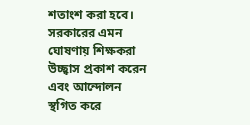শতাংশ করা হবে। সরকারের এমন ঘোষণায় শিক্ষকরা উচ্ছ্বাস প্রকাশ করেন এবং আন্দোলন স্থগিত করে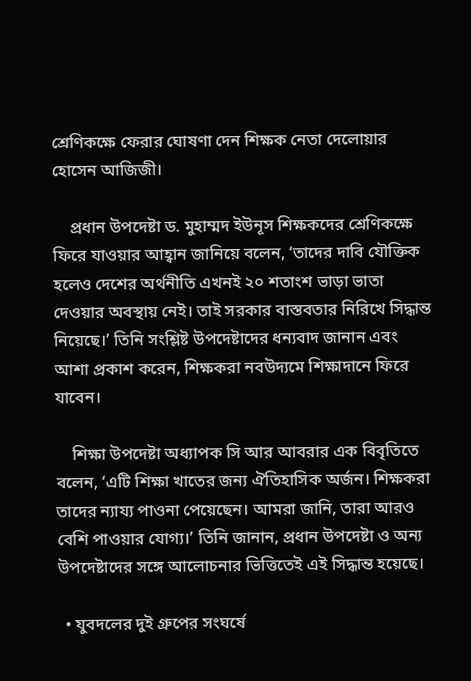শ্রেণিকক্ষে ফেরার ঘোষণা দেন শিক্ষক নেতা দেলোয়ার হোসেন আজিজী।

    প্রধান উপদেষ্টা ড. মুহাম্মদ ইউনূস শিক্ষকদের শ্রেণিকক্ষে ফিরে যাওয়ার আহ্বান জানিয়ে বলেন, ‘তাদের দাবি যৌক্তিক হলেও দেশের অর্থনীতি এখনই ২০ শতাংশ ভাড়া ভাতা দেওয়ার অবস্থায় নেই। তাই সরকার বাস্তবতার নিরিখে সিদ্ধান্ত নিয়েছে।’ তিনি সংশ্লিষ্ট উপদেষ্টাদের ধন্যবাদ জানান এবং আশা প্রকাশ করেন, শিক্ষকরা নবউদ্যমে শিক্ষাদানে ফিরে যাবেন।

    শিক্ষা উপদেষ্টা অধ্যাপক সি আর আবরার এক বিবৃতিতে বলেন, ‘এটি শিক্ষা খাতের জন্য ঐতিহাসিক অর্জন। শিক্ষকরা তাদের ন্যায্য পাওনা পেয়েছেন। আমরা জানি, তারা আরও বেশি পাওয়ার যোগ্য।’ তিনি জানান, প্রধান উপদেষ্টা ও অন্য উপদেষ্টাদের সঙ্গে আলোচনার ভিত্তিতেই এই সিদ্ধান্ত হয়েছে।

  • যুবদলের দুই গ্রুপের সংঘর্ষে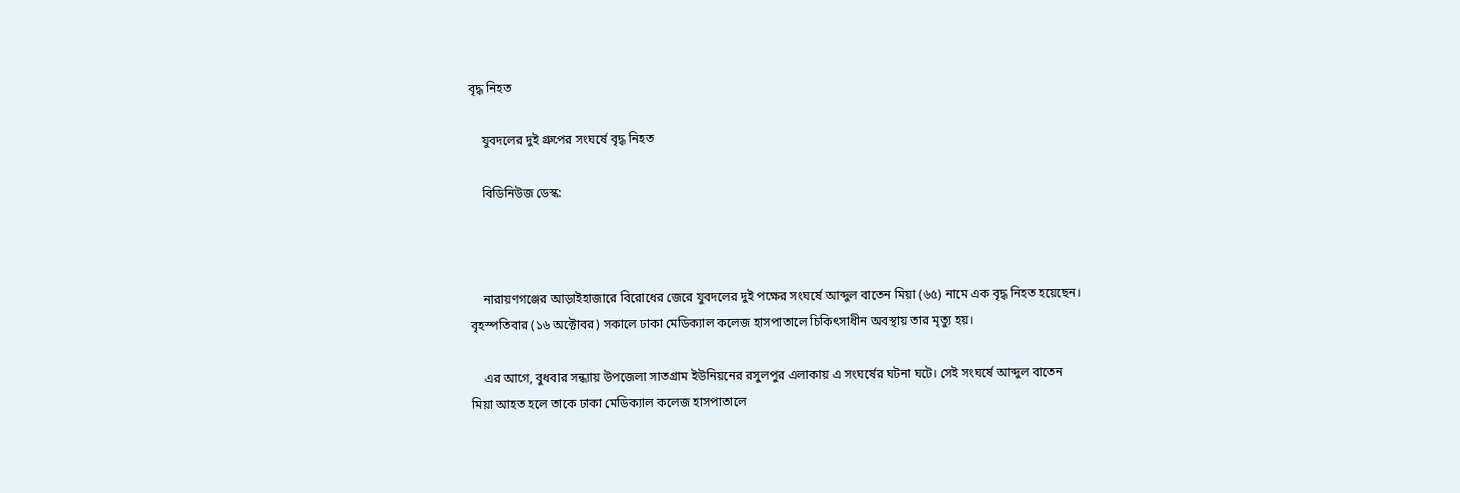বৃদ্ধ নিহত

    যুবদলের দুই গ্রুপের সংঘর্ষে বৃদ্ধ নিহত

    বিডিনিউজ ডেস্ক:



    নারায়ণগঞ্জের আড়াইহাজারে বিরোধের জেরে যুবদলের দুই পক্ষের সংঘর্ষে আব্দুল বাতেন মিয়া (৬৫) নামে এক বৃদ্ধ নিহত হয়েছেন। বৃহস্পতিবার (১৬ অক্টোবর) সকালে ঢাকা মেডিক্যাল কলেজ হাসপাতালে চিকিৎসাধীন অবস্থায় তার মৃত্যু হয়।

    এর আগে, বুধবার সন্ধ্যায় উপজেলা সাতগ্রাম ইউনিয়নের রসুলপুর এলাকায় এ সংঘর্ষের ঘটনা ঘটে। সেই সংঘর্ষে আব্দুল বাতেন মিয়া আহত হলে তাকে ঢাকা মেডিক্যাল কলেজ হাসপাতালে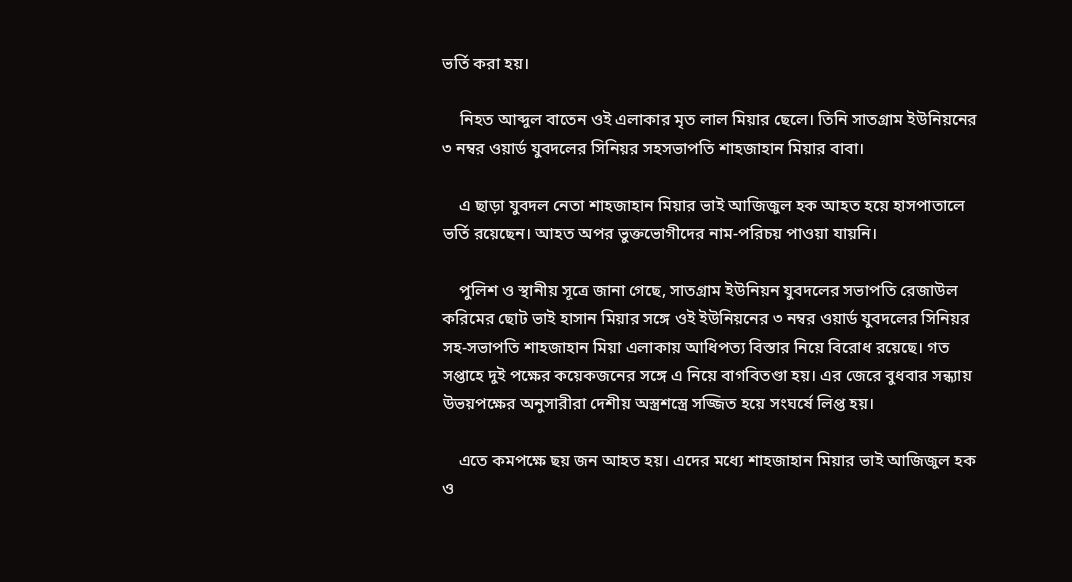ভর্তি করা হয়।

    নিহত আব্দুল বাতেন ওই এলাকার মৃত লাল মিয়ার ছেলে। তিনি সাতগ্রাম ইউনিয়নের ৩ নম্বর ওয়ার্ড যুবদলের সিনিয়র সহসভাপতি শাহজাহান মিয়ার বাবা।

    এ ছাড়া যুবদল নেতা শাহজাহান মিয়ার ভাই আজিজুল হক আহত হয়ে হাসপাতালে ভর্তি রয়েছেন। আহত অপর ভুক্তভোগীদের নাম-পরিচয় পাওয়া যায়নি।

    পুলিশ ও স্থানীয় সূত্রে জানা গেছে, সাতগ্রাম ইউনিয়ন যুবদলের সভাপতি রেজাউল করিমের ছোট ভাই হাসান মিয়ার সঙ্গে ওই ইউনিয়নের ৩ নম্বর ওয়ার্ড যুবদলের সিনিয়র সহ-সভাপতি শাহজাহান মিয়া এলাকায় আধিপত্য বিস্তার নিয়ে বিরোধ রয়েছে। গত সপ্তাহে দুই পক্ষের কয়েকজনের সঙ্গে এ নিয়ে বাগবিতণ্ডা হয়। এর জেরে বুধবার সন্ধ্যায় উভয়পক্ষের অনুসারীরা দেশীয় অস্ত্রশস্ত্রে সজ্জিত হয়ে সংঘর্ষে লিপ্ত হয়।

    এতে কমপক্ষে ছয় জন আহত হয়। এদের মধ্যে শাহজাহান মিয়ার ভাই আজিজুল হক ও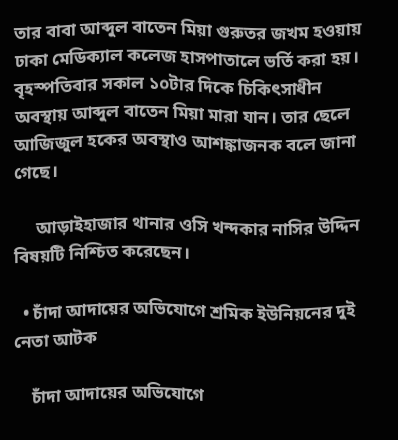তার বাবা আব্দুল বাতেন মিয়া গুরুতর জখম হওয়ায় ঢাকা মেডিক্যাল কলেজ হাসপাতালে ভর্তি করা হয়। বৃহস্পতিবার সকাল ১০টার দিকে চিকিৎসাধীন অবস্থায় আব্দুল বাতেন মিয়া মারা যান। তার ছেলে আজিজুল হকের অবস্থাও আশঙ্কাজনক বলে জানা গেছে।

     আড়াইহাজার থানার ওসি খন্দকার নাসির উদ্দিন বিষয়টি নিশ্চিত করেছেন।

  • চাঁদা আদায়ের অভিযোগে শ্রমিক ইউনিয়নের দুই নেতা আটক

    চাঁদা আদায়ের অভিযোগে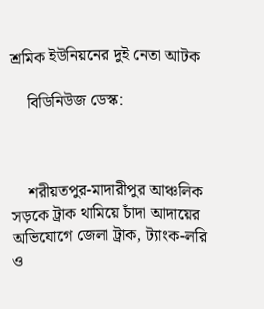শ্রমিক ইউনিয়নের দুই নেতা আটক

    বিডিনিউজ ডেস্ক:



    শরীয়তপুর-মাদারীপুর আঞ্চলিক সড়কে ট্রাক থামিয়ে চাঁদা আদায়ের অভিযোগে জেলা ট্রাক, ট্যাংক-লরি ও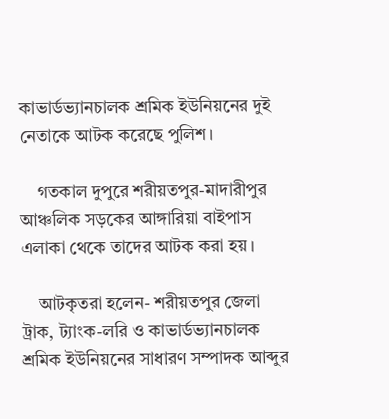কাভার্ডভ্যানচালক শ্রমিক ইউনিয়নের দুই নেতাকে আটক করেছে পুলিশ।

    গতকাল দুপুরে শরীয়তপুর-মাদারীপুর আঞ্চলিক সড়কের আঙ্গারিয়া বাইপাস এলাকা থেকে তাদের আটক করা হয়।

    আটকৃতরা হলেন- শরীয়তপুর জেলা ট্রাক, ট্যাংক-লরি ও কাভার্ডভ্যানচালক শ্রমিক ইউনিয়নের সাধারণ সম্পাদক আব্দুর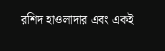রশিদ হাওলাদার এবং একই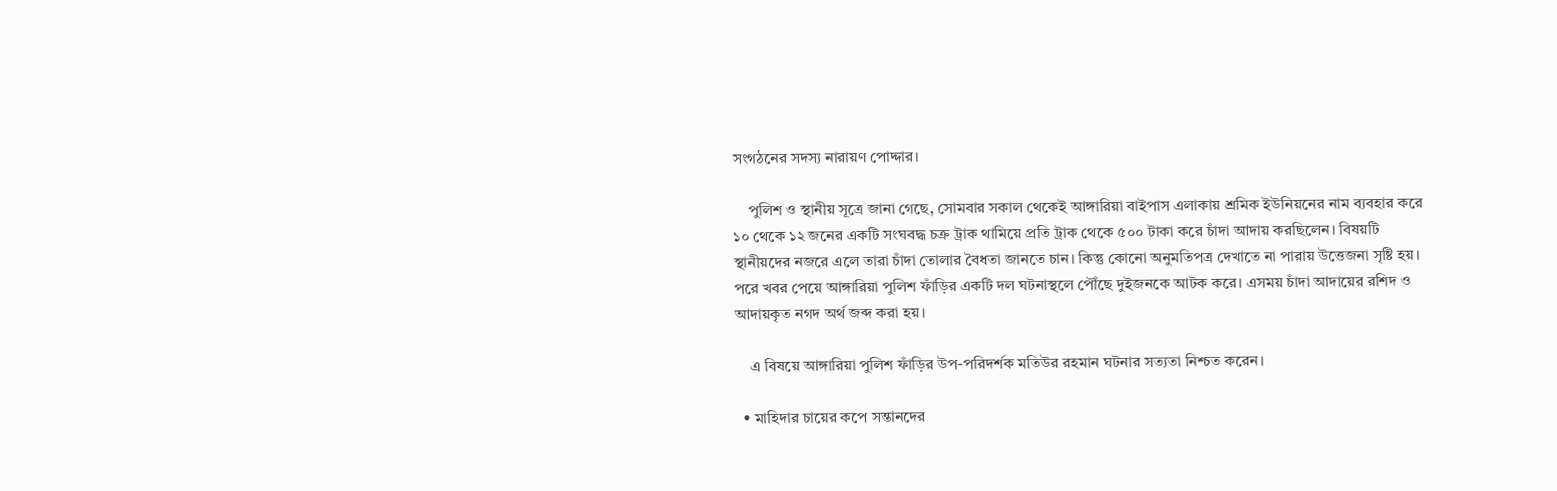সংগঠনের সদস্য নারায়ণ পোদ্দার।

    পুলিশ ও স্থানীয় সূত্রে জানা গেছে, সোমবার সকাল থেকেই আঙ্গারিয়া বাইপাস এলাকায় শ্রমিক ইউনিয়নের নাম ব্যবহার করে ১০ থেকে ১২ জনের একটি সংঘবদ্ধ চক্র ট্রাক থামিয়ে প্রতি ট্রাক থেকে ৫০০ টাকা করে চাঁদা আদায় করছিলেন। বিষয়টি স্থানীয়দের নজরে এলে তারা চাঁদা তোলার বৈধতা জানতে চান। কিন্তু কোনো অনুমতিপত্র দেখাতে না পারায় উত্তেজনা সৃষ্টি হয়। পরে খবর পেয়ে আঙ্গারিয়া পুলিশ ফাঁড়ির একটি দল ঘটনাস্থলে পৌঁছে দুইজনকে আটক করে। এসময় চাঁদা আদায়ের রশিদ ও আদায়কৃত নগদ অর্থ জব্দ করা হয়।

    এ বিষয়ে আঙ্গারিয়া পুলিশ ফাঁড়ির উপ-পরিদর্শক মতিউর রহমান ঘটনার সত্যতা নিশ্চত করেন।

  • মাহিদার চায়ের কপে সন্তানদের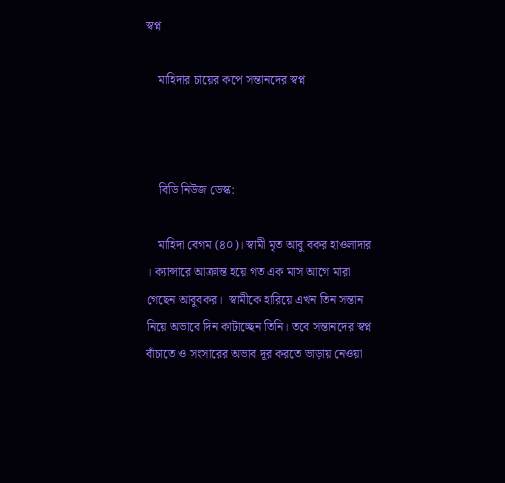স্বপ্ন

    মাহিদার চায়ের কপে সন্তানদের স্বপ্ন



    বিডি নিউজ ডেস্ক:

    মাহিদা বেগম (৪০)। স্বামী মৃত আবু বকর হাওলাদার । ক্যান্সারে আক্রান্ত হয়ে গত এক মাস আগে মারা গেছেন আবুবকর।  স্বামীকে হারিয়ে এখন তিন সন্তান নিয়ে অভাবে দিন কাটাচ্ছেন তিনি। তবে সন্তানদের স্বপ্ন বাঁচাতে ও সংসারের অভাব দূর করতে ভাড়ায় নেওয়া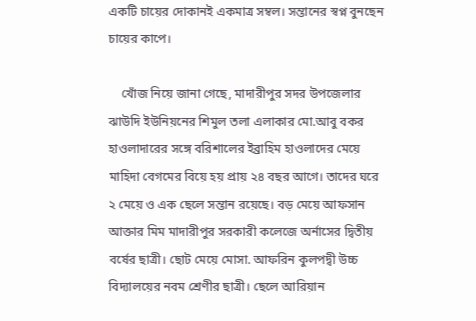একটি চায়ের দোকানই একমাত্র সম্বল। সন্তানের স্বপ্ন বুনছেন চায়ের কাপে।

    খোঁজ নিয়ে জানা গেছে, মাদারীপুর সদর উপজেলার ঝাউদি ইউনিয়নের শিমুল তলা এলাকার মো.আবু বকর হাওলাদারের সঙ্গে বরিশালের ইব্রাহিম হাওলাদের মেয়ে মাহিদা বেগমের বিয়ে হয় প্রায় ২৪ বছর আগে। তাদের ঘরে ২ মেয়ে ও এক ছেলে সন্তান রয়েছে। বড় মেয়ে আফসান আক্তার মিম মাদারীপুর সরকারী কলেজে অর্নাসের দ্বিতীয় বর্ষের ছাত্রী। ছোট মেয়ে মোসা. আফরিন কুলপদ্বী উচ্চ বিদ্যালয়ের নবম শ্রেণীর ছাত্রী। ছেলে আরিয়ান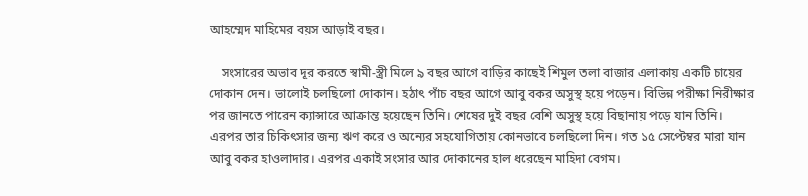আহম্মেদ মাহিমের বয়স আড়াই বছর।

    সংসারের অভাব দূর করতে স্বামী-স্ত্রী মিলে ৯ বছর আগে বাড়ির কাছেই শিমুল তলা বাজার এলাকায় একটি চায়ের দোকান দেন। ভালোই চলছিলো দোকান। হঠাৎ পাঁচ বছর আগে আবু বকর অসুস্থ হয়ে পড়েন। বিভিন্ন পরীক্ষা নিরীক্ষার পর জানতে পারেন ক্যান্সারে আক্রান্ত হয়েছেন তিনি। শেষের দুই বছর বেশি অসুস্থ হয়ে বিছানায় পড়ে যান তিনি। এরপর তার চিকিৎসার জন্য ঋণ করে ও অন্যের সহযোগিতায় কোনভাবে চলছিলো দিন। গত ১৫ সেপ্টেম্বর মারা যান আবু বকর হাওলাদার। এরপর একাই সংসার আর দোকানের হাল ধরেছেন মাহিদা বেগম।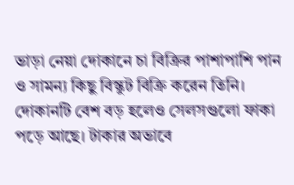ভাড়া নেয়া দোকানে চা বিক্রির পাশাপাশি পান ও সামন্য কিছু বিস্কুট বিক্রি করেন তিনি। দোকানটি বেশ বড় হলেও সেলসগুলো ফাকা পড়ে আছে। টাকার অভাবে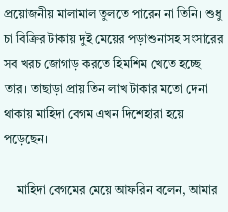প্রয়োজনীয় মালামাল তুলতে পারেন না তিনি। শুধু চা বিক্রির টাকায় দুই মেয়ের পড়াশুনাসহ সংসারের সব খরচ জোগাড় করতে হিমশিম খেতে হচ্ছে তার। তাছাড়া প্রায় তিন লাখ টাকার মতো দেনা থাকায় মাহিদা বেগম এখন দিশেহারা হয়ে পড়েছেন।

    মাহিদা বেগমের মেয়ে আফরিন বলেন, আমার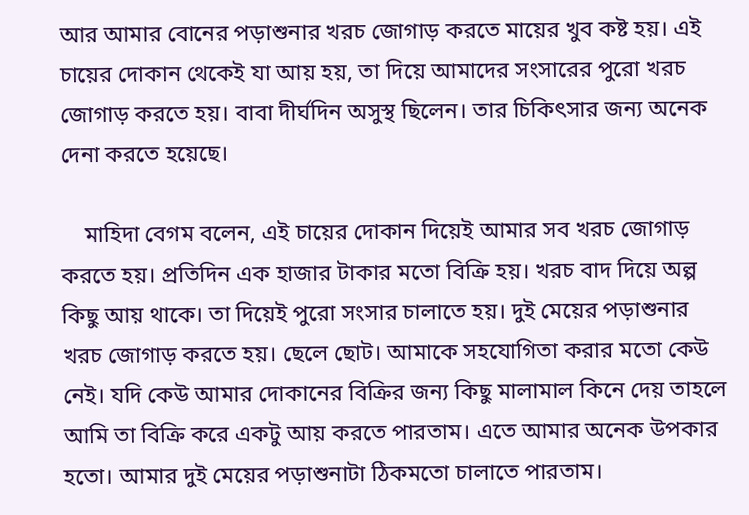আর আমার বোনের পড়াশুনার খরচ জোগাড় করতে মায়ের খুব কষ্ট হয়। এই চায়ের দোকান থেকেই যা আয় হয়, তা দিয়ে আমাদের সংসারের পুরো খরচ জোগাড় করতে হয়। বাবা দীর্ঘদিন অসুস্থ ছিলেন। তার চিকিৎসার জন্য অনেক দেনা করতে হয়েছে।

    মাহিদা বেগম বলেন, এই চায়ের দোকান দিয়েই আমার সব খরচ জোগাড় করতে হয়। প্রতিদিন এক হাজার টাকার মতো বিক্রি হয়। খরচ বাদ দিয়ে অল্প কিছু আয় থাকে। তা দিয়েই পুরো সংসার চালাতে হয়। দুই মেয়ের পড়াশুনার খরচ জোগাড় করতে হয়। ছেলে ছোট। আমাকে সহযোগিতা করার মতো কেউ নেই। যদি কেউ আমার দোকানের বিক্রির জন্য কিছু মালামাল কিনে দেয় তাহলে আমি তা বিক্রি করে একটু আয় করতে পারতাম। এতে আমার অনেক উপকার হতো। আমার দুই মেয়ের পড়াশুনাটা ঠিকমতো চালাতে পারতাম।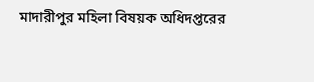মাদারীপুর মহিলা বিষয়ক অধিদপ্তরের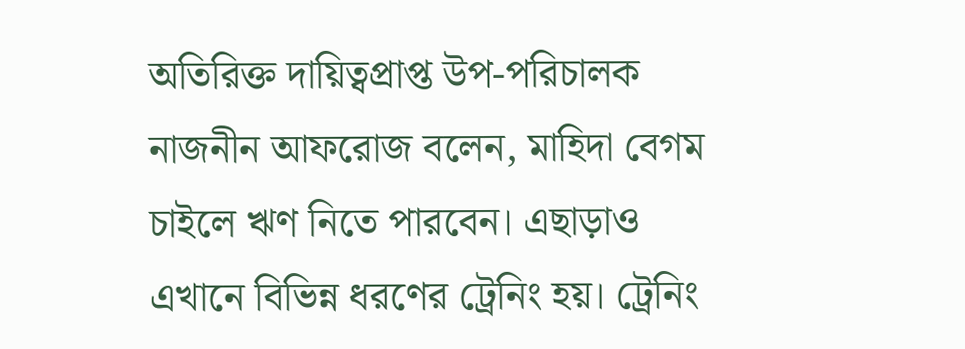অতিরিক্ত দায়িত্বপ্রাপ্ত উপ-পরিচালক নাজনীন আফরোজ বলেন, মাহিদা বেগম চাইলে ঋণ নিতে পারবেন। এছাড়াও এখানে বিভিন্ন ধরণের ট্রেনিং হয়। ট্রেনিং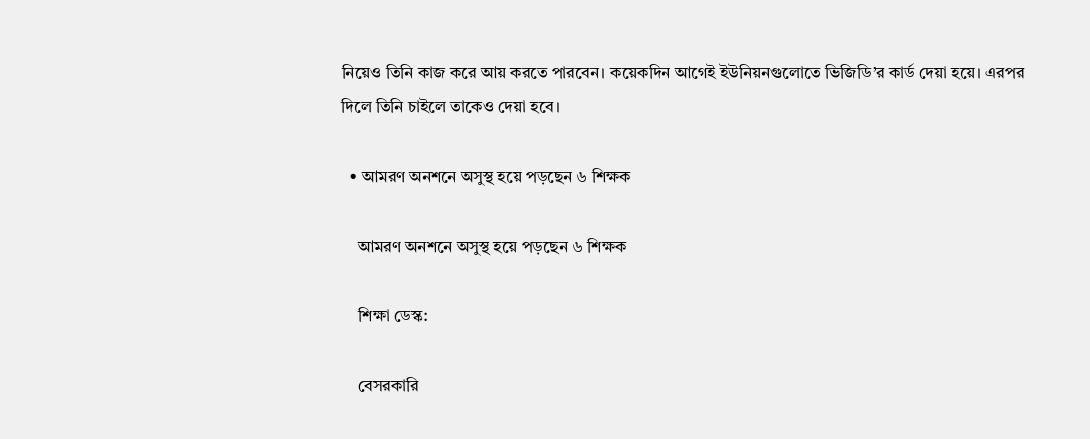নিয়েও তিনি কাজ করে আয় করতে পারবেন। কয়েকদিন আগেই ইউনিয়নগুলোতে ভিজিডি’র কার্ড দেয়া হয়ে। এরপর দিলে তিনি চাইলে তাকেও দেয়া হবে।

  • আমরণ অনশনে অসুস্থ হয়ে পড়ছেন ৬ শিক্ষক

    আমরণ অনশনে অসুস্থ হয়ে পড়ছেন ৬ শিক্ষক

    শিক্ষা ডেস্ক:

    বেসরকারি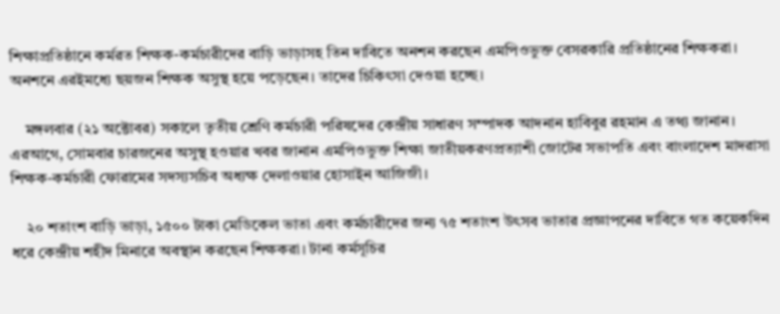শিক্ষাপ্রতিষ্ঠানে কর্মরত শিক্ষক-কর্মচারীদের বাড়ি ভাড়াসহ তিন দাবিতে অনশন করছেন এমপিওভুক্ত বেসরকারি প্রতিষ্ঠানের শিক্ষকরা। অনশনে এরইমধ্যে ছয়জন শিক্ষক অসুস্থ হয়ে পড়েছেন। তাদের চিকিৎসা দেওয়া হচ্ছে।

    মঙ্গলবার (২১ অক্টোবর) সকালে তৃতীয় শ্রেণি কর্মচারী পরিষদের কেন্দ্রীয় সাধারণ সম্পাদক আদনান হাবিবুর রহমান এ তথ্য জানান। এরআগে, সোমবার চারজনের অসুস্থ হওয়ার খবর জানান এমপিওভুক্ত শিক্ষা জাতীয়করণপ্রত্যাশী জোটের সভাপতি এবং বাংলাদেশ মাদরাসা শিক্ষক-কর্মচারী ফোরামের সদস্যসচিব অধ্যক্ষ দেলাওয়ার হোসাইন আজিজী।

    ২০ শতাংশ বাড়ি ভাড়া, ১৫০০ টাকা মেডিকেল ভাতা এবং কর্মচারীদের জন্য ৭৫ শতাংশ উৎসব ভাতার প্রজ্ঞাপনের দাবিতে গত কয়েকদিন ধরে কেন্দ্রীয় শহীদ মিনারে অবস্থান করছেন শিক্ষকরা। টানা কর্মসূচির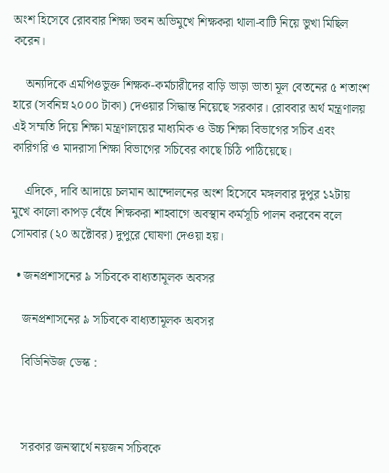অংশ হিসেবে রোববার শিক্ষা ভবন অভিমুখে শিক্ষকরা থালা-বাটি নিয়ে ভুখা মিছিল করেন।

    অন্যদিকে এমপিওভুক্ত শিক্ষক-কর্মচারীদের বাড়ি ভাড়া ভাতা মূল বেতনের ৫ শতাংশ হারে (সর্বনিম্ন ২০০০ টাকা) দেওয়ার সিদ্ধান্ত নিয়েছে সরকার। রোববার অর্থ মন্ত্রণালয় এই সম্মতি দিয়ে শিক্ষা মন্ত্রণালয়ের মাধ্যমিক ও উচ্চ শিক্ষা বিভাগের সচিব এবং কারিগরি ও মাদরাসা শিক্ষা বিভাগের সচিবের কাছে চিঠি পাঠিয়েছে।

    এদিকে, দাবি আদায়ে চলমান আন্দোলনের অংশ হিসেবে মঙ্গলবার দুপুর ১২টায় মুখে কালো কাপড় বেঁধে শিক্ষকরা শাহবাগে অবস্থান কর্মসূচি পালন করবেন বলে সোমবার (২০ অক্টোবর) দুপুরে ঘোষণা দেওয়া হয়।

  • জনপ্রশাসনের ৯ সচিবকে বাধ্যতামূলক অবসর

    জনপ্রশাসনের ৯ সচিবকে বাধ্যতামূলক অবসর

    বিডিনিউজ ডেস্ক :



    সরকার জনস্বার্থে নয়জন সচিবকে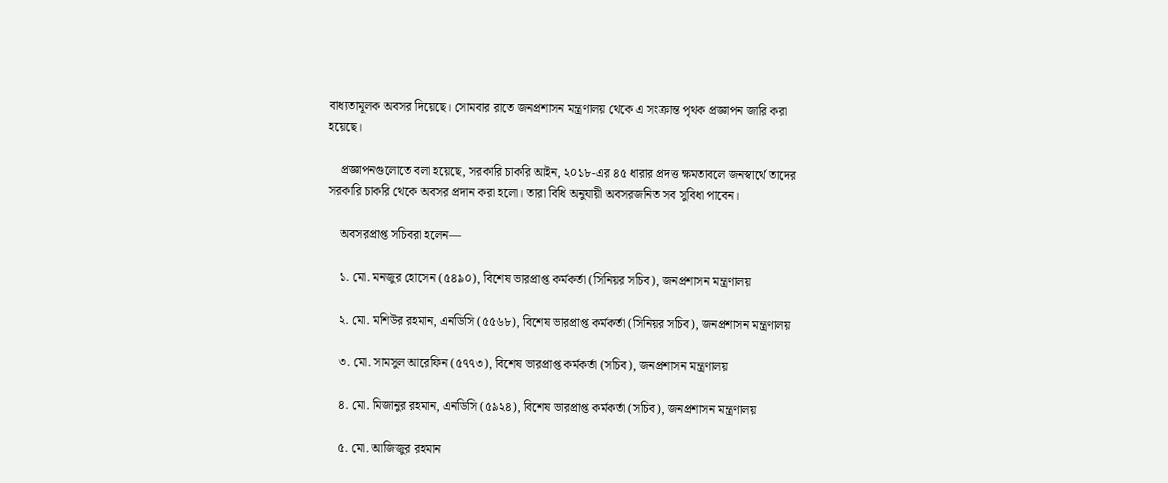বাধ্যতামূলক অবসর দিয়েছে। সোমবার রাতে জনপ্রশাসন মন্ত্রণালয় থেকে এ সংক্রান্ত পৃথক প্রজ্ঞাপন জারি করা হয়েছে।

    প্রজ্ঞাপনগুলোতে বলা হয়েছে, সরকারি চাকরি আইন, ২০১৮-এর ৪৫ ধারার প্রদত্ত ক্ষমতাবলে জনস্বার্থে তাদের সরকারি চাকরি থেকে অবসর প্রদান করা হলো। তারা বিধি অনুযায়ী অবসরজনিত সব সুবিধা পাবেন।

    অবসরপ্রাপ্ত সচিবরা হলেন—

    ১. মো. মনজুর হোসেন (৫৪৯০), বিশেষ ভারপ্রাপ্ত কর্মকর্তা (সিনিয়র সচিব), জনপ্রশাসন মন্ত্রণালয়

    ২. মো. মশিউর রহমান, এনডিসি (৫৫৬৮), বিশেষ ভারপ্রাপ্ত কর্মকর্তা (সিনিয়র সচিব), জনপ্রশাসন মন্ত্রণালয়

    ৩. মো. সামসুল আরেফিন (৫৭৭৩), বিশেষ ভারপ্রাপ্ত কর্মকর্তা (সচিব), জনপ্রশাসন মন্ত্রণালয়

    ৪. মো. মিজানুর রহমান, এনডিসি (৫৯২৪), বিশেষ ভারপ্রাপ্ত কর্মকর্তা (সচিব), জনপ্রশাসন মন্ত্রণালয়

    ৫. মো. আজিজুর রহমান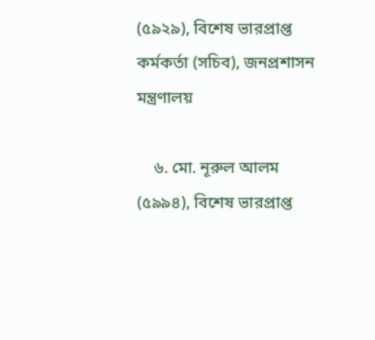(৫৯২৯), বিশেষ ভারপ্রাপ্ত কর্মকর্তা (সচিব), জনপ্রশাসন মন্ত্রণালয়

    ৬. মো. নূরুল আলম (৫৯৯৪), বিশেষ ভারপ্রাপ্ত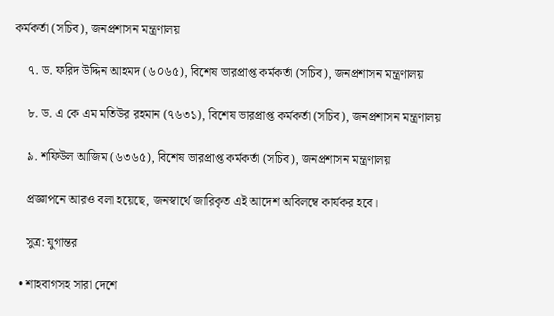কর্মকর্তা (সচিব), জনপ্রশাসন মন্ত্রণালয়

    ৭. ড. ফরিদ উদ্দিন আহমদ (৬০৬৫), বিশেষ ভারপ্রাপ্ত কর্মকর্তা (সচিব), জনপ্রশাসন মন্ত্রণালয়

    ৮. ড. এ কে এম মতিউর রহমান (৭৬৩১), বিশেষ ভারপ্রাপ্ত কর্মকর্তা (সচিব), জনপ্রশাসন মন্ত্রণালয়

    ৯. শফিউল আজিম (৬৩৬৫), বিশেষ ভারপ্রাপ্ত কর্মকর্তা (সচিব), জনপ্রশাসন মন্ত্রণালয়

    প্রজ্ঞাপনে আরও বলা হয়েছে, জনস্বার্থে জারিকৃত এই আদেশ অবিলম্বে কার্যকর হবে।

    সুত্র: যুগান্তর

  • শাহবাগসহ সারা দেশে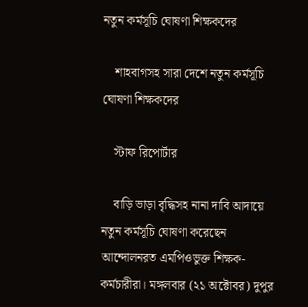নতুন কর্মসূচি ঘোষণা শিক্ষকদের

    শাহবাগসহ সারা দেশে নতুন কর্মসূচি ঘোষণা শিক্ষকদের

    স্টাফ রিপোর্টার

    বাড়ি ভাড়া বৃদ্ধিসহ নানা দাবি আদায়ে নতুন কর্মসূচি ঘোষণা করেছেন আন্দোলনরত এমপিওভুক্ত শিক্ষক-কর্মচারীরা। মঙ্গলবার (২১ অক্টোবর) দুপুর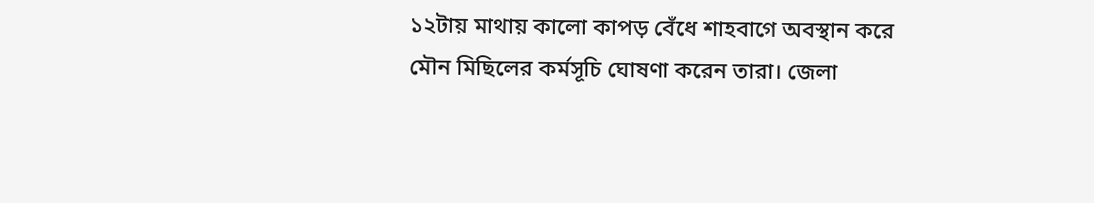১২টায় মাথায় কালো কাপড় বেঁধে শাহবাগে অবস্থান করে মৌন মিছিলের কর্মসূচি ঘোষণা করেন তারা। জেলা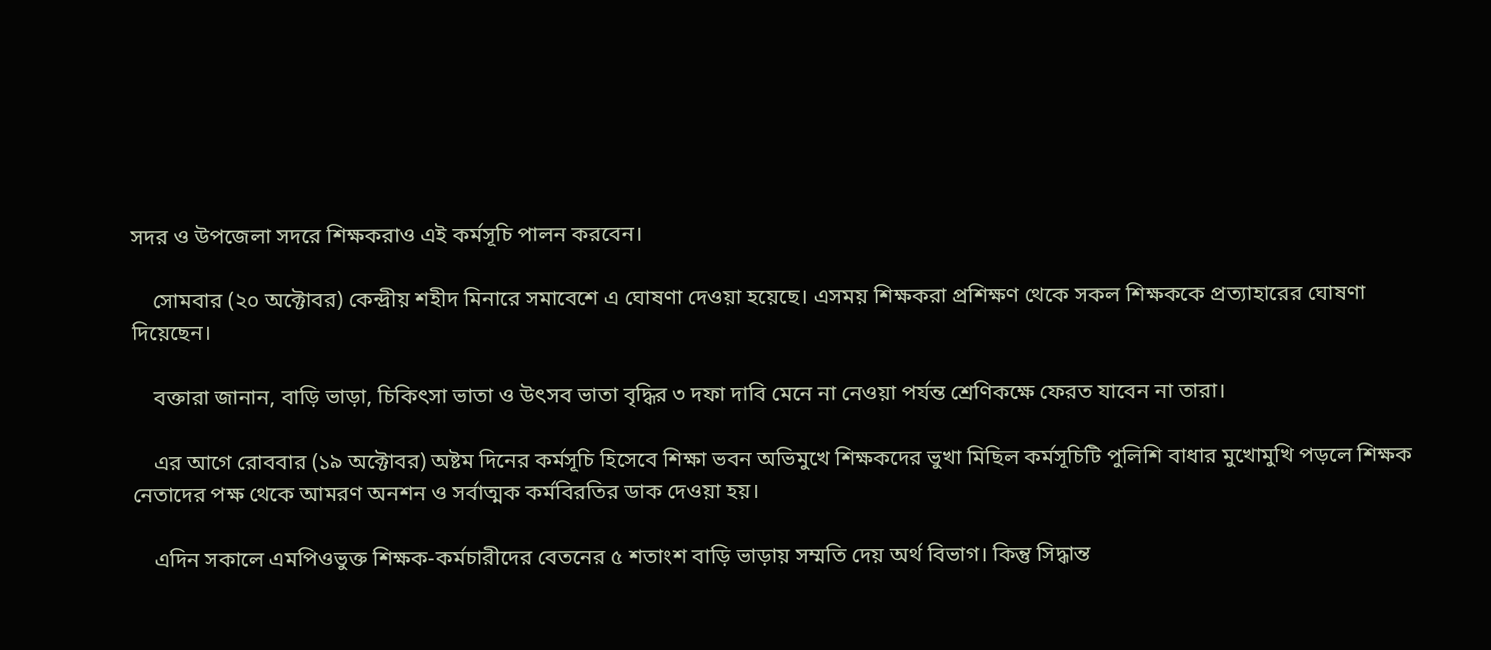সদর ও উপজেলা সদরে শিক্ষকরাও এই কর্মসূচি পালন করবেন।

    সোমবার (২০ অক্টোবর) কেন্দ্রীয় শহীদ মিনারে সমাবেশে এ ঘোষণা দেওয়া হয়েছে। এসময় শিক্ষকরা প্রশিক্ষণ থেকে সকল শিক্ষককে প্রত্যাহারের ঘোষণা দিয়েছেন।

    বক্তারা জানান, বাড়ি ভাড়া, চিকিৎসা ভাতা ও উৎসব ভাতা বৃদ্ধির ৩ দফা দাবি মেনে না নেওয়া পর্যন্ত শ্রেণিকক্ষে ফেরত যাবেন না তারা।

    এর আগে রোববার (১৯ অক্টোবর) অষ্টম দিনের কর্মসূচি হিসেবে শিক্ষা ভবন অভিমুখে শিক্ষকদের ভুখা মিছিল কর্মসূচিটি পুলিশি বাধার মুখোমুখি পড়লে শিক্ষক নেতাদের পক্ষ থেকে আমরণ অনশন ও সর্বাত্মক কর্মবিরতির ডাক দেওয়া হয়।

    এদিন সকালে এমপিওভুক্ত শিক্ষক-কর্মচারীদের বেতনের ৫ শতাংশ বাড়ি ভাড়ায় সম্মতি দেয় অর্থ বিভাগ। কিন্তু সিদ্ধান্ত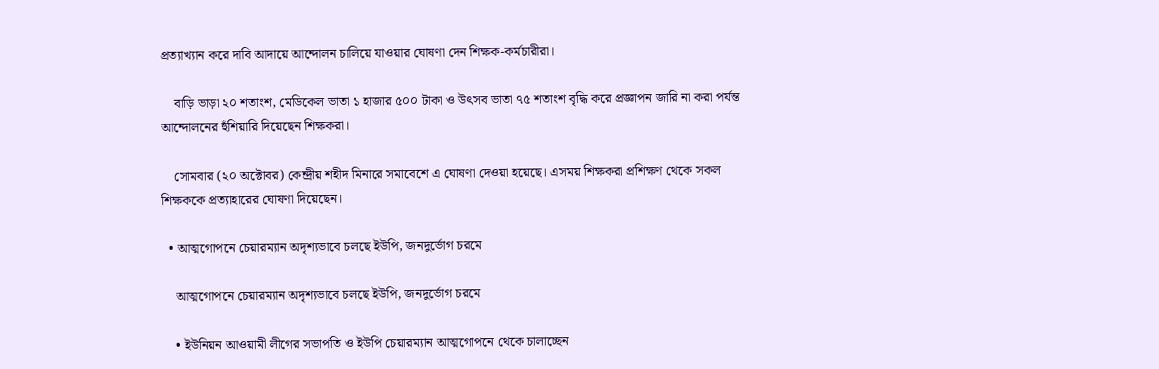প্রত্যাখ্যান করে দাবি আদায়ে আন্দোলন চালিয়ে যাওয়ার ঘোষণা দেন শিক্ষক-কর্মচারীরা।

    বাড়ি ভাড়া ২০ শতাংশ, মেডিকেল ভাতা ১ হাজার ৫০০ টাকা ও উৎসব ভাতা ৭৫ শতাংশ বৃদ্ধি করে প্রজ্ঞাপন জারি না করা পর্যন্ত আন্দোলনের হুঁশিয়ারি দিয়েছেন শিক্ষকরা।

    সোমবার (২০ অক্টোবর) কেন্দ্রীয় শহীদ মিনারে সমাবেশে এ ঘোষণা দেওয়া হয়েছে। এসময় শিক্ষকরা প্রশিক্ষণ থেকে সকল শিক্ষককে প্রত্যাহারের ঘোষণা দিয়েছেন।

  • আত্মগোপনে চেয়ারম্যান অদৃশ্যভাবে চলছে ইউপি, জনদুর্ভোগ চরমে

    আত্মগোপনে চেয়ারম্যান অদৃশ্যভাবে চলছে ইউপি, জনদুর্ভোগ চরমে

    • ইউনিয়ন আওয়ামী লীগের সভাপতি ও ইউপি চেয়ারম্যান আত্মগোপনে থেকে চালাচ্ছেন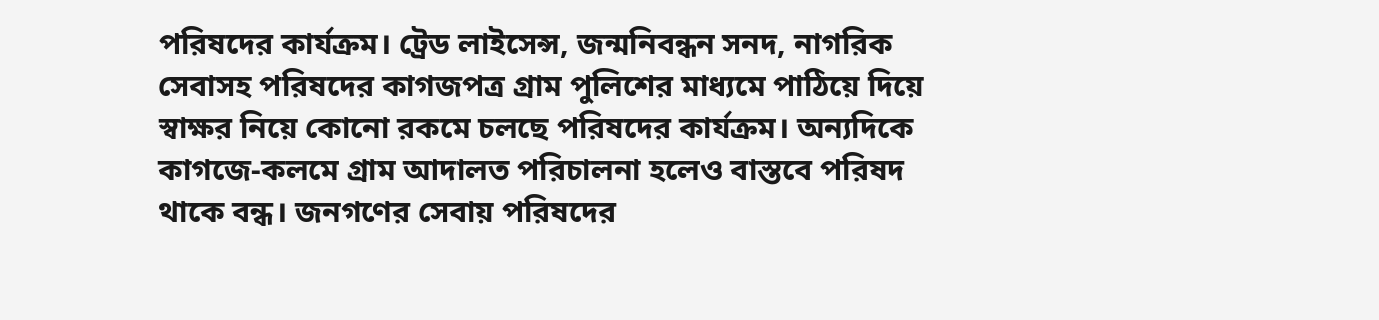পরিষদের কার্যক্রম। ট্রেড লাইসেন্স, জন্মনিবন্ধন সনদ, নাগরিক সেবাসহ পরিষদের কাগজপত্র গ্রাম পুলিশের মাধ্যমে পাঠিয়ে দিয়ে স্বাক্ষর নিয়ে কোনো রকমে চলছে পরিষদের কার্যক্রম। অন্যদিকে কাগজে-কলমে গ্রাম আদালত পরিচালনা হলেও বাস্তবে পরিষদ থাকে বন্ধ। জনগণের সেবায় পরিষদের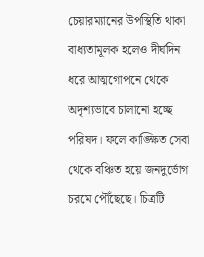চেয়ারম্যানের উপস্থিতি থাকা বাধ্যতামূলক হলেও দীর্ঘদিন ধরে আত্মগোপনে থেকে অদৃশ্যভাবে চালানো হচ্ছে পরিষদ। ফলে কাঙ্ক্ষিত সেবা থেকে বঞ্চিত হয়ে জনদুর্ভোগ চরমে পৌঁছেছে। চিত্রটি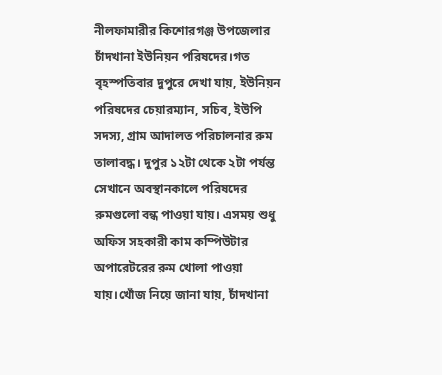নীলফামারীর কিশোরগঞ্জ উপজেলার চাঁদখানা ইউনিয়ন পরিষদের।গত বৃহস্পতিবার দুপুরে দেখা যায়, ইউনিয়ন পরিষদের চেয়ারম্যান, সচিব, ইউপি সদস্য, গ্রাম আদালত পরিচালনার রুম তালাবদ্ধ। দুপুর ১২টা থেকে ২টা পর্যন্ত সেখানে অবস্থানকালে পরিষদের রুমগুলো বন্ধ পাওয়া যায়। এসময় শুধু অফিস সহকারী কাম কম্পিউটার অপারেটরের রুম খোলা পাওয়া যায়।খোঁজ নিয়ে জানা যায়, চাঁদখানা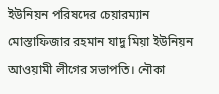ইউনিয়ন পরিষদের চেয়ারম্যান মোস্তাফিজার রহমান যাদু মিয়া ইউনিয়ন আওয়ামী লীগের সভাপতি। নৌকা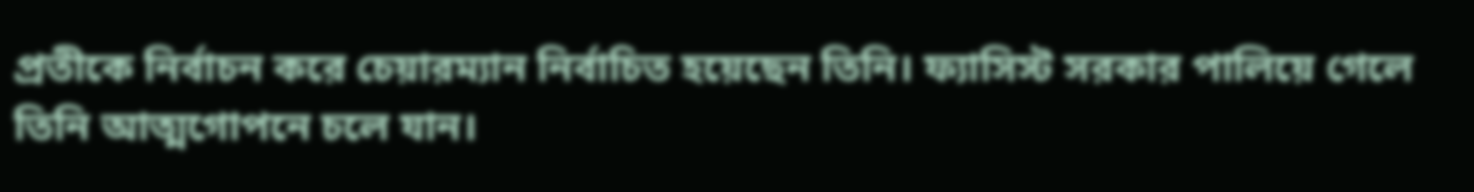প্রতীকে নির্বাচন করে চেয়ারম্যান নির্বাচিত হয়েছেন তিনি। ফ্যাসিস্ট সরকার পালিয়ে গেলে তিনি আত্মগোপনে চলে যান।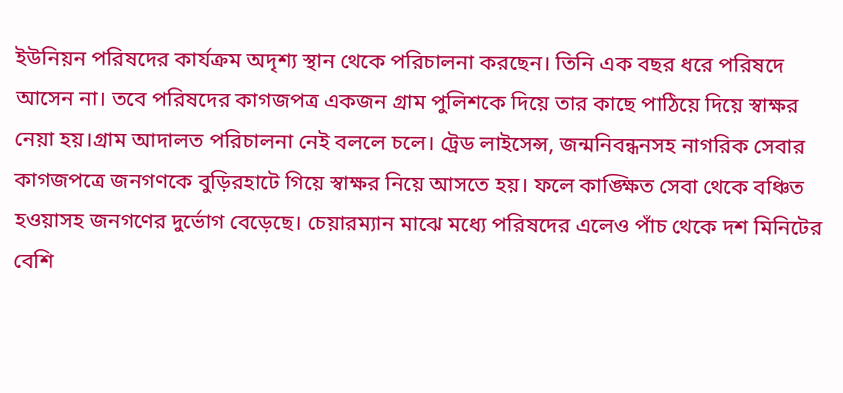ইউনিয়ন পরিষদের কার্যক্রম অদৃশ্য স্থান থেকে পরিচালনা করছেন। তিনি এক বছর ধরে পরিষদে আসেন না। তবে পরিষদের কাগজপত্র একজন গ্রাম পুলিশকে দিয়ে তার কাছে পাঠিয়ে দিয়ে স্বাক্ষর নেয়া হয়।গ্রাম আদালত পরিচালনা নেই বললে চলে। ট্রেড লাইসেন্স, জন্মনিবন্ধনসহ নাগরিক সেবার কাগজপত্রে জনগণকে বুড়িরহাটে গিয়ে স্বাক্ষর নিয়ে আসতে হয়। ফলে কাঙ্ক্ষিত সেবা থেকে বঞ্চিত হওয়াসহ জনগণের দুর্ভোগ বেড়েছে। চেয়ারম্যান মাঝে মধ্যে পরিষদের এলেও পাঁচ থেকে দশ মিনিটের বেশি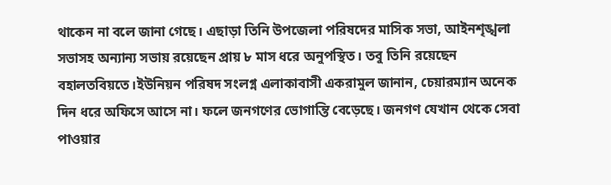থাকেন না বলে জানা গেছে। এছাড়া তিনি উপজেলা পরিষদের মাসিক সভা, আইনশৃঙ্খলা সভাসহ অন্যান্য সভায় রয়েছেন প্রায় ৮ মাস ধরে অনুপস্থিত। তবু তিনি রয়েছেন বহালতবিয়তে।ইউনিয়ন পরিষদ সংলগ্ন এলাকাবাসী একরামুল জানান, চেয়ারম্যান অনেক দিন ধরে অফিসে আসে না। ফলে জনগণের ভোগান্তি বেড়েছে। জনগণ যেখান থেকে সেবা পাওয়ার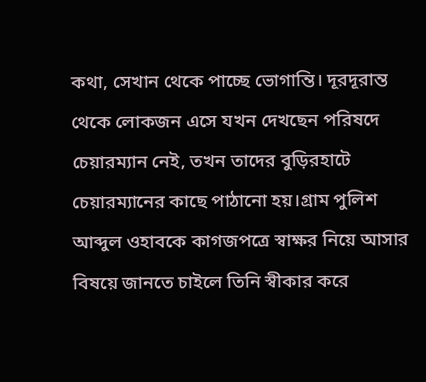কথা, সেখান থেকে পাচ্ছে ভোগান্তি। দূরদূরান্ত থেকে লোকজন এসে যখন দেখছেন পরিষদে চেয়ারম্যান নেই, তখন তাদের বুড়িরহাটে চেয়ারম্যানের কাছে পাঠানো হয়।গ্রাম পুলিশ আব্দুল ওহাবকে কাগজপত্রে স্বাক্ষর নিয়ে আসার বিষয়ে জানতে চাইলে তিনি স্বীকার করে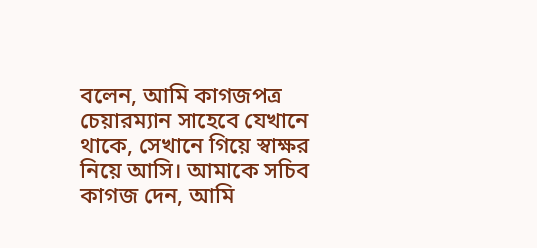বলেন, আমি কাগজপত্র চেয়ারম্যান সাহেবে যেখানে থাকে, সেখানে গিয়ে স্বাক্ষর নিয়ে আসি। আমাকে সচিব কাগজ দেন, আমি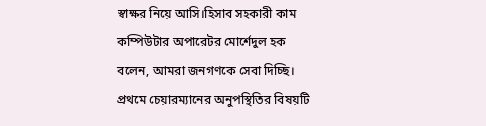স্বাক্ষর নিয়ে আসি।হিসাব সহকারী কাম কম্পিউটার অপারেটর মোর্শেদুল হক বলেন, আমরা জনগণকে সেবা দিচ্ছি। প্রথমে চেয়ারম্যানের অনুপস্থিতির বিষয়টি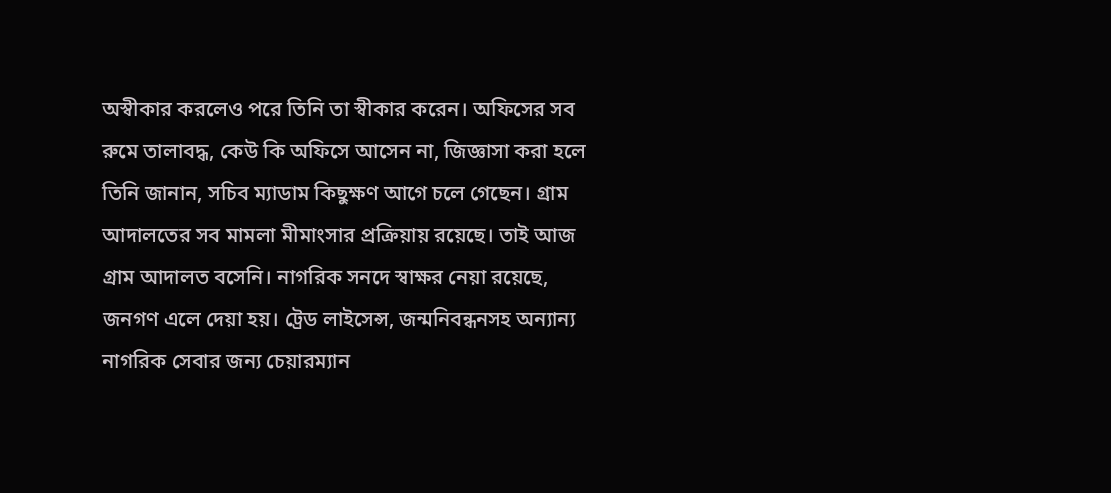অস্বীকার করলেও পরে তিনি তা স্বীকার করেন। অফিসের সব রুমে তালাবদ্ধ, কেউ কি অফিসে আসেন না, জিজ্ঞাসা করা হলে তিনি জানান, সচিব ম্যাডাম কিছুক্ষণ আগে চলে গেছেন। গ্রাম আদালতের সব মামলা মীমাংসার প্রক্রিয়ায় রয়েছে। তাই আজ গ্রাম আদালত বসেনি। নাগরিক সনদে স্বাক্ষর নেয়া রয়েছে, জনগণ এলে দেয়া হয়। ট্রেড লাইসেন্স, জন্মনিবন্ধনসহ অন্যান্য নাগরিক সেবার জন্য চেয়ারম্যান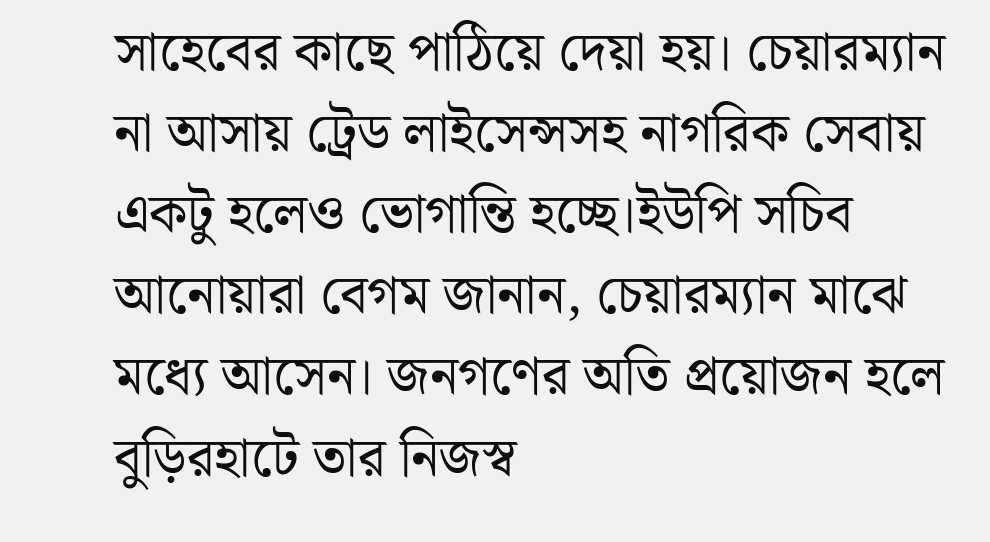সাহেবের কাছে পাঠিয়ে দেয়া হয়। চেয়ারম্যান না আসায় ট্রেড লাইসেন্সসহ নাগরিক সেবায় একটু হলেও ভোগান্তি হচ্ছে।ইউপি সচিব আনোয়ারা বেগম জানান, চেয়ারম্যান মাঝে মধ্যে আসেন। জনগণের অতি প্রয়োজন হলে বুড়িরহাটে তার নিজস্ব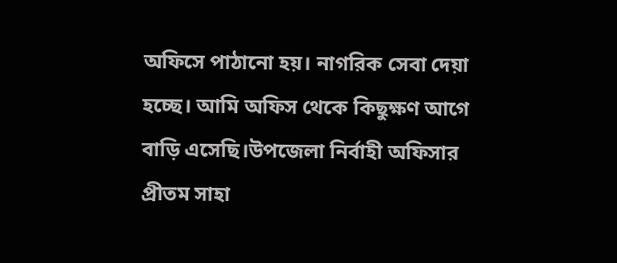অফিসে পাঠানো হয়। নাগরিক সেবা দেয়া হচ্ছে। আমি অফিস থেকে কিছুক্ষণ আগে বাড়ি এসেছি।উপজেলা নির্বাহী অফিসার প্রীতম সাহা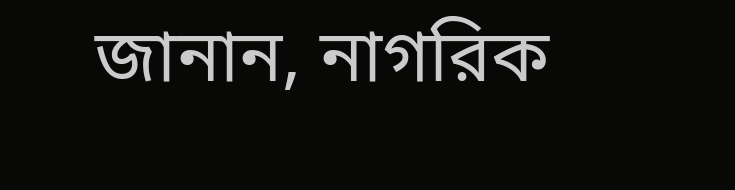জানান, নাগরিক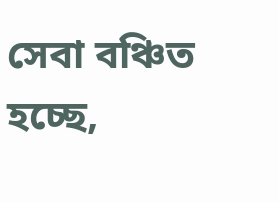সেবা বঞ্চিত হচ্ছে,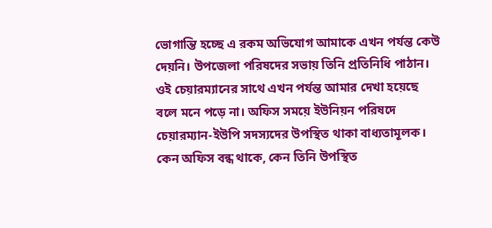ভোগান্তি হচ্ছে এ রকম অভিযোগ আমাকে এখন পর্যন্ত কেউ দেয়নি। উপজেলা পরিষদের সভায় তিনি প্রতিনিধি পাঠান। ওই চেয়ারম্যানের সাথে এখন পর্যন্ত আমার দেখা হয়েছে বলে মনে পড়ে না। অফিস সময়ে ইউনিয়ন পরিষদে চেয়ারম্যান-ইউপি সদস্যদের উপস্থিত থাকা বাধ্যতামূলক। কেন অফিস বন্ধ থাকে, কেন তিনি উপস্থিত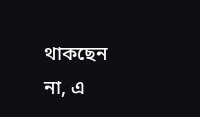থাকছেন না, এ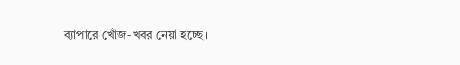ব্যাপারে খোঁজ-খবর নেয়া হচ্ছে।